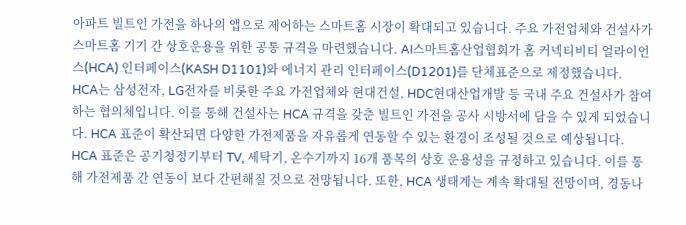아파트 빌트인 가전을 하나의 앱으로 제어하는 스마트홈 시장이 확대되고 있습니다. 주요 가전업체와 건설사가 스마트홈 기기 간 상호운용을 위한 공통 규격을 마련했습니다. AI스마트홈산업협회가 홈 커넥티비티 얼라이언스(HCA) 인터페이스(KASH D1101)와 에너지 관리 인터페이스(D1201)를 단체표준으로 제정했습니다.
HCA는 삼성전자, LG전자를 비롯한 주요 가전업체와 현대건설, HDC현대산업개발 등 국내 주요 건설사가 참여하는 협의체입니다. 이를 통해 건설사는 HCA 규격을 갖춘 빌트인 가전을 공사 시방서에 담을 수 있게 되었습니다. HCA 표준이 확산되면 다양한 가전제품을 자유롭게 연동할 수 있는 환경이 조성될 것으로 예상됩니다.
HCA 표준은 공기청정기부터 TV, 세탁기, 온수기까지 16개 품목의 상호 운용성을 규정하고 있습니다. 이를 통해 가전제품 간 연동이 보다 간편해질 것으로 전망됩니다. 또한, HCA 생태계는 계속 확대될 전망이며, 경동나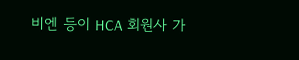비엔 등이 HCA 회원사 가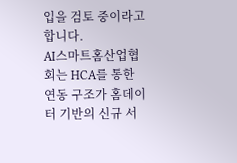입을 검토 중이라고 합니다.
AI스마트홈산업협회는 HCA를 통한 연동 구조가 홈데이터 기반의 신규 서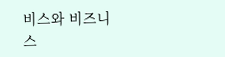비스와 비즈니스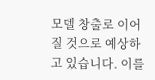모델 창출로 이어질 것으로 예상하고 있습니다. 이를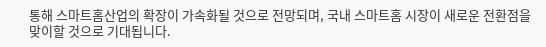통해 스마트홈산업의 확장이 가속화될 것으로 전망되며, 국내 스마트홈 시장이 새로운 전환점을 맞이할 것으로 기대됩니다.